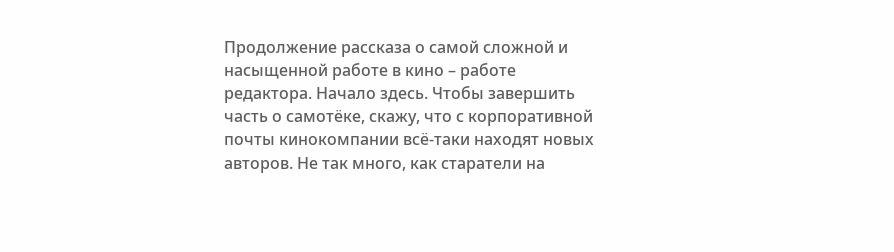Продолжение рассказа о самой сложной и насыщенной работе в кино – работе редактора. Начало здесь. Чтобы завершить часть о самотёке, скажу, что с корпоративной почты кинокомпании всё-таки находят новых авторов. Не так много, как старатели на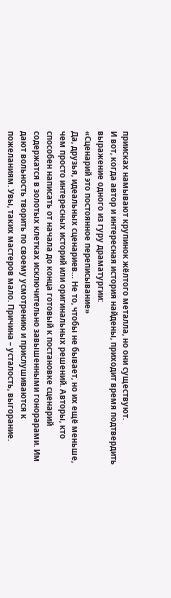приисках намывают крупинок жёлтого металла, но они существуют.
И вот, когда автор и интересная история найдены, приходит время подтвердить выражение одного из гуру драматургии:
«Сценарий это постоянное переписывание»
Да, друзья, идеальных сценариев… Не то, чтобы не бывает, но их ещё меньше, чем просто интересных историй или оригинальных решений. Авторы, кто способен написать от начала до конца готовый к постановке сценарий содержатся в золотых клетках исключительно завышенными гонорарами. Им дают вольность творить по своему усмотрению и прислушиваются к пожеланиям. Увы, таких мастеров мало. Причина – усталость, выгорание.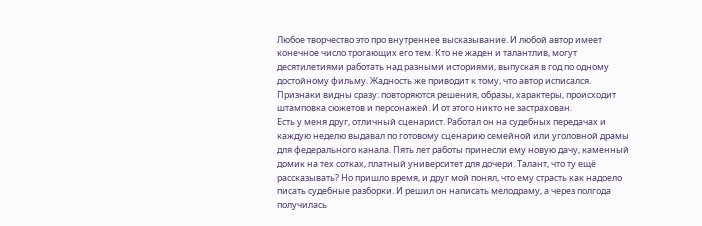Любое творчество это про внутреннее высказывание. И любой автор имеет конечное число трогающих его тем. Кто не жаден и талантлив, могут десятилетиями работать над разными историями, выпуская в год по одному достойному фильму. Жадность же приводит к тому, что автор исписался. Признаки видны сразу: повторяются решения, образы, характеры, происходит штамповка сюжетов и персонажей. И от этого никто не застрахован.
Есть у меня друг, отличный сценарист. Работал он на судебных передачах и каждую неделю выдавал по готовому сценарию семейной или уголовной драмы для федерального канала. Пять лет работы принесли ему новую дачу, каменный домик на тех сотках, платный университет для дочери. Талант, что ту ещё рассказывать? Но пришло время, и друг мой понял, что ему страсть как надоело писать судебные разборки. И решил он написать мелодраму, а через полгода получилась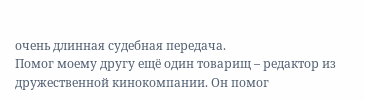очень длинная судебная передача.
Помог моему другу ещё один товарищ – редактор из дружественной кинокомпании. Он помог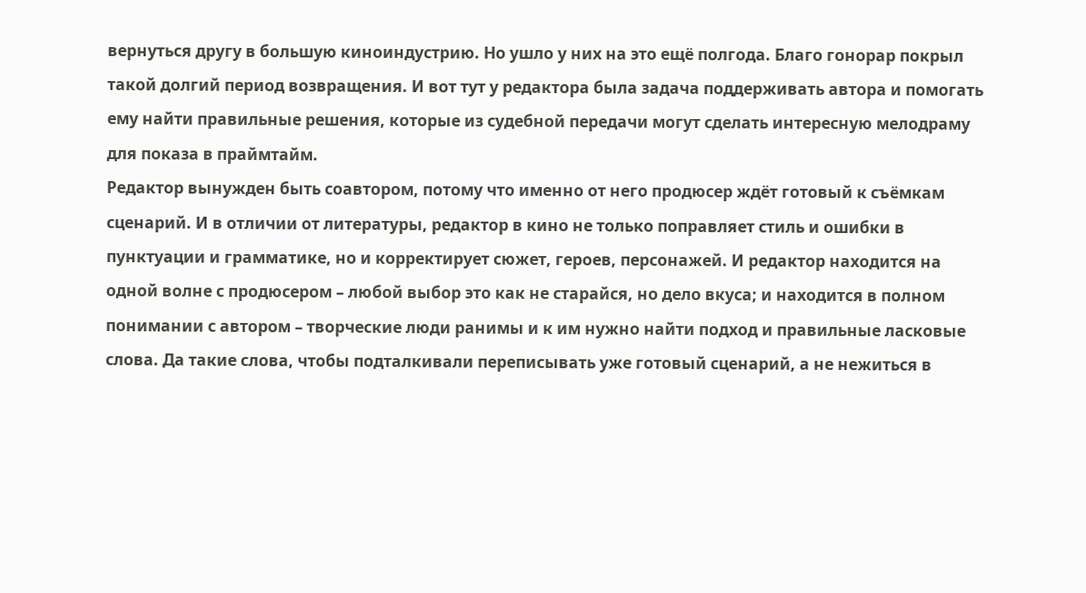вернуться другу в большую киноиндустрию. Но ушло у них на это ещё полгода. Благо гонорар покрыл такой долгий период возвращения. И вот тут у редактора была задача поддерживать автора и помогать ему найти правильные решения, которые из судебной передачи могут сделать интересную мелодраму для показа в праймтайм.
Редактор вынужден быть соавтором, потому что именно от него продюсер ждёт готовый к съёмкам сценарий. И в отличии от литературы, редактор в кино не только поправляет стиль и ошибки в пунктуации и грамматике, но и корректирует сюжет, героев, персонажей. И редактор находится на одной волне с продюсером – любой выбор это как не старайся, но дело вкуса; и находится в полном понимании с автором – творческие люди ранимы и к им нужно найти подход и правильные ласковые слова. Да такие слова, чтобы подталкивали переписывать уже готовый сценарий, а не нежиться в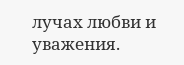лучах любви и уважения.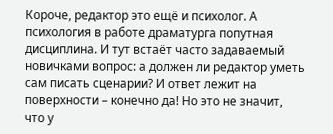Короче, редактор это ещё и психолог. А психология в работе драматурга попутная дисциплина. И тут встаёт часто задаваемый новичками вопрос: а должен ли редактор уметь сам писать сценарии? И ответ лежит на поверхности – конечно да! Но это не значит, что у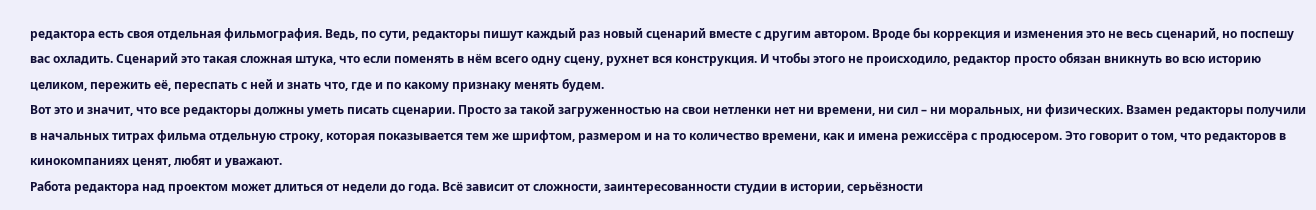редактора есть своя отдельная фильмография. Ведь, по сути, редакторы пишут каждый раз новый сценарий вместе с другим автором. Вроде бы коррекция и изменения это не весь сценарий, но поспешу вас охладить. Сценарий это такая сложная штука, что если поменять в нём всего одну сцену, рухнет вся конструкция. И чтобы этого не происходило, редактор просто обязан вникнуть во всю историю целиком, пережить её, переспать с ней и знать что, где и по какому признаку менять будем.
Вот это и значит, что все редакторы должны уметь писать сценарии. Просто за такой загруженностью на свои нетленки нет ни времени, ни сил – ни моральных, ни физических. Взамен редакторы получили в начальных титрах фильма отдельную строку, которая показывается тем же шрифтом, размером и на то количество времени, как и имена режиссёра с продюсером. Это говорит о том, что редакторов в кинокомпаниях ценят, любят и уважают.
Работа редактора над проектом может длиться от недели до года. Всё зависит от сложности, заинтересованности студии в истории, серьёзности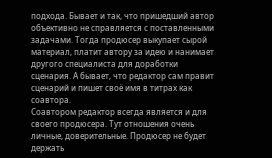подхода. Бывает и так, что пришедший автор объективно не справляется с поставленными задачами. Тогда продюсер выкупает сырой материал, платит автору за идею и нанимает другого специалиста для доработки сценария. А бывает, что редактор сам правит сценарий и пишет своё имя в титрах как соавтора.
Соавтором редактор всегда является и для своего продюсера. Тут отношения очень личные, доверительные. Продюсер не будет держать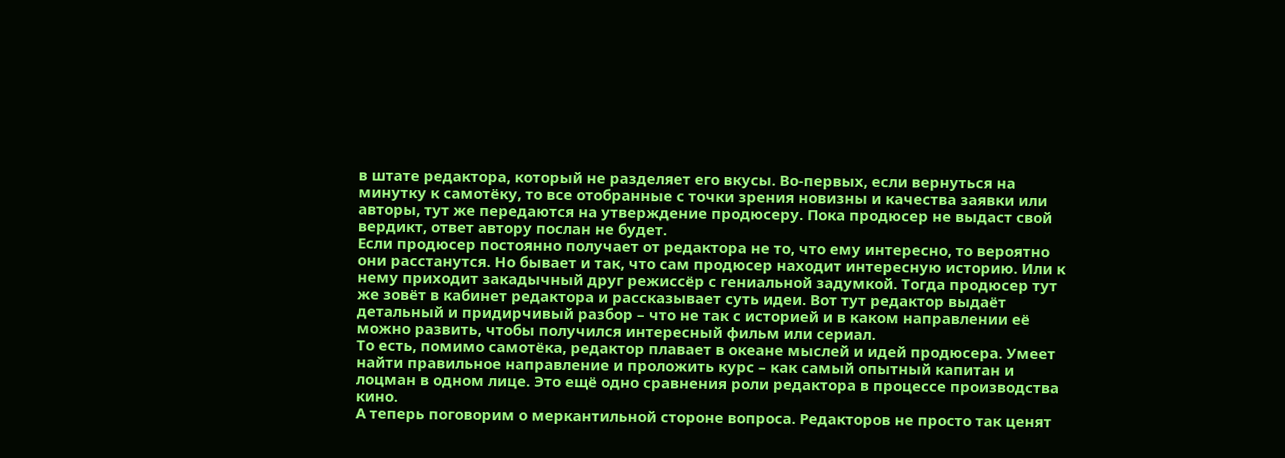в штате редактора, который не разделяет его вкусы. Во-первых, если вернуться на минутку к самотёку, то все отобранные с точки зрения новизны и качества заявки или авторы, тут же передаются на утверждение продюсеру. Пока продюсер не выдаст свой вердикт, ответ автору послан не будет.
Если продюсер постоянно получает от редактора не то, что ему интересно, то вероятно они расстанутся. Но бывает и так, что сам продюсер находит интересную историю. Или к нему приходит закадычный друг режиссёр с гениальной задумкой. Тогда продюсер тут же зовёт в кабинет редактора и рассказывает суть идеи. Вот тут редактор выдаёт детальный и придирчивый разбор – что не так с историей и в каком направлении её можно развить, чтобы получился интересный фильм или сериал.
То есть, помимо самотёка, редактор плавает в океане мыслей и идей продюсера. Умеет найти правильное направление и проложить курс – как самый опытный капитан и лоцман в одном лице. Это ещё одно сравнения роли редактора в процессе производства кино.
А теперь поговорим о меркантильной стороне вопроса. Редакторов не просто так ценят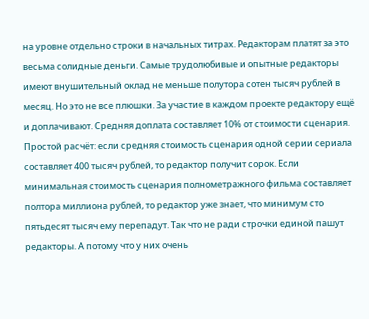на уровне отдельно строки в начальных титрах. Редакторам платят за это весьма солидные деньги. Самые трудолюбивые и опытные редакторы имеют внушительный оклад не меньше полутора сотен тысяч рублей в месяц. Но это не все плюшки. За участие в каждом проекте редактору ещё и доплачивают. Средняя доплата составляет 10% от стоимости сценария.
Простой расчёт: если средняя стоимость сценария одной серии сериала составляет 400 тысяч рублей, то редактор получит сорок. Если минимальная стоимость сценария полнометражного фильма составляет полтора миллиона рублей, то редактор уже знает, что минимум сто пятьдесят тысяч ему перепадут. Так что не ради строчки единой пашут редакторы. А потому что у них очень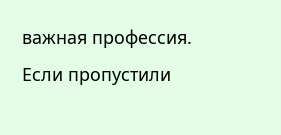важная профессия.
Если пропустили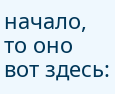начало, то оно вот здесь: